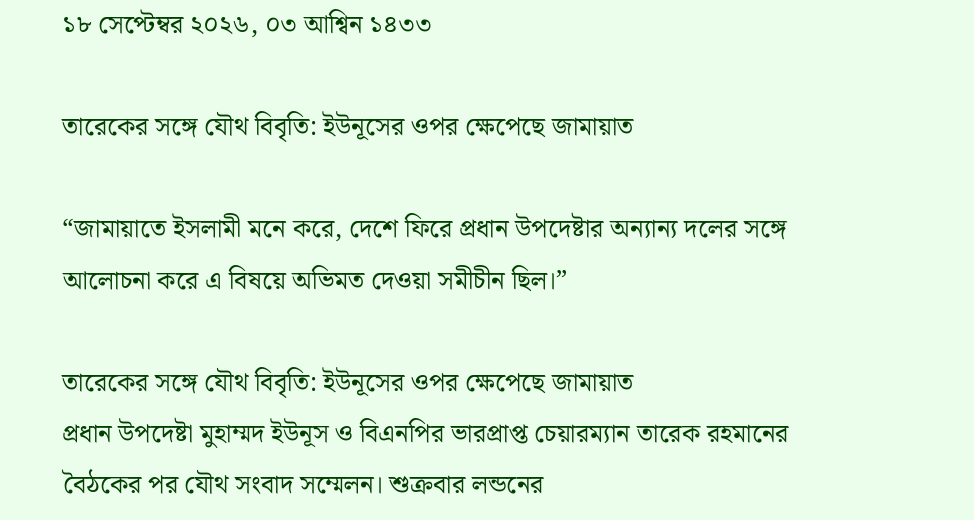১৮ সেপ্টেম্বর ২০২৬, ০৩ আশ্বিন ১৪৩৩

তারেকের সঙ্গে যৌথ বিবৃতি: ইউনূসের ওপর ক্ষেপেছে জামায়াত

“জামায়াতে ইসলামী মনে করে, দেশে ফিরে প্রধান উপদেষ্টার অন্যান্য দলের সঙ্গে আলোচনা করে এ বিষয়ে অভিমত দেওয়া সমীচীন ছিল।”

তারেকের সঙ্গে যৌথ বিবৃতি: ইউনূসের ওপর ক্ষেপেছে জামায়াত
প্রধান উপদেষ্টা মুহাম্মদ ইউনূস ও বিএনপির ভারপ্রাপ্ত চেয়ারম্যান তারেক রহমানের বৈঠকের পর যৌথ সংবাদ সম্মেলন। শুক্রবার লন্ডনের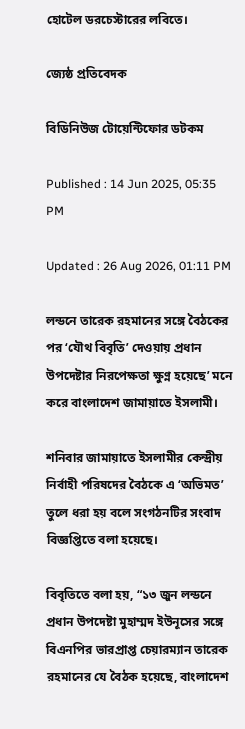হোটেল ডরচেস্টারের লবিতে।

জ্যেষ্ঠ প্রতিবেদক

বিডিনিউজ টোয়েন্টিফোর ডটকম

Published : 14 Jun 2025, 05:35 PM

Updated : 26 Aug 2026, 01:11 PM

লন্ডনে তারেক রহমানের সঙ্গে বৈঠকের পর ‘যৌথ বিবৃতি’ দেওয়ায় প্রধান উপদেষ্টার নিরপেক্ষতা ক্ষুণ্ন হয়েছে’ মনে করে বাংলাদেশ জামায়াতে ইসলামী।

শনিবার জামায়াতে ইসলামীর কেন্দ্রীয় নির্বাহী পরিষদের বৈঠকে এ ‘অভিমত’ তুলে ধরা হয় বলে সংগঠনটির সংবাদ বিজ্ঞপ্তিতে বলা হয়েছে।

বিবৃতিতে বলা হয়, “১৩ জুন লন্ডনে প্রধান উপদেষ্টা মুহাম্মদ ইউনূসের সঙ্গে বিএনপির ভারপ্রাপ্ত চেয়ারম্যান তারেক রহমানের যে বৈঠক হয়েছে, বাংলাদেশ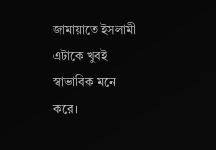জামায়াতে ইসলামী এটাকে খুবই স্বাভাবিক মনে করে।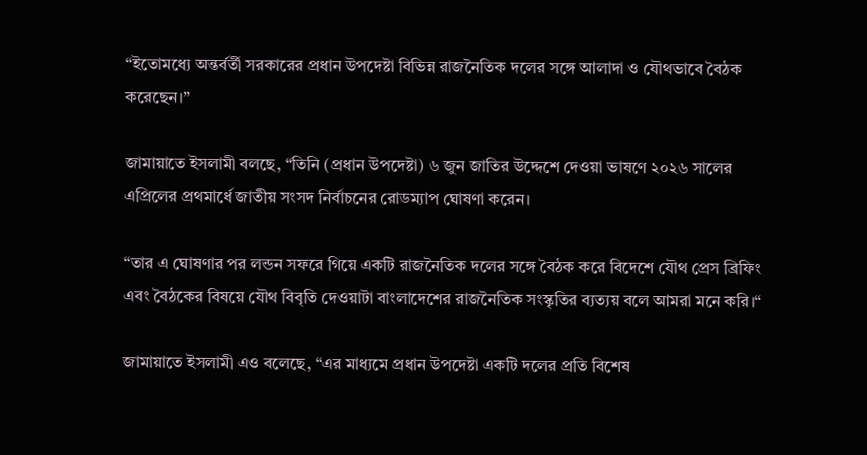“ইতোমধ্যে অন্তর্বর্তী সরকারের প্রধান উপদেষ্টা বিভিন্ন রাজনৈতিক দলের সঙ্গে আলাদা ও যৌথভাবে বৈঠক করেছেন।”

জামায়াতে ইসলামী বলছে, “তিনি (প্রধান উপদেষ্টা) ৬ জুন জাতির উদ্দেশে দেওয়া ভাষণে ২০২৬ সালের এপ্রিলের প্রথমার্ধে জাতীয় সংসদ নির্বাচনের রোডম্যাপ ঘোষণা করেন।

“তার এ ঘোষণার পর লন্ডন সফরে গিয়ে একটি রাজনৈতিক দলের সঙ্গে বৈঠক করে বিদেশে যৌথ প্রেস ব্রিফিং এবং বৈঠকের বিষয়ে যৌথ বিবৃতি দেওয়াটা বাংলাদেশের রাজনৈতিক সংস্কৃতির ব্যত্যয় বলে আমরা মনে করি।“

জামায়াতে ইসলামী এও বলেছে, “এর মাধ্যমে প্রধান উপদেষ্টা একটি দলের প্রতি বিশেষ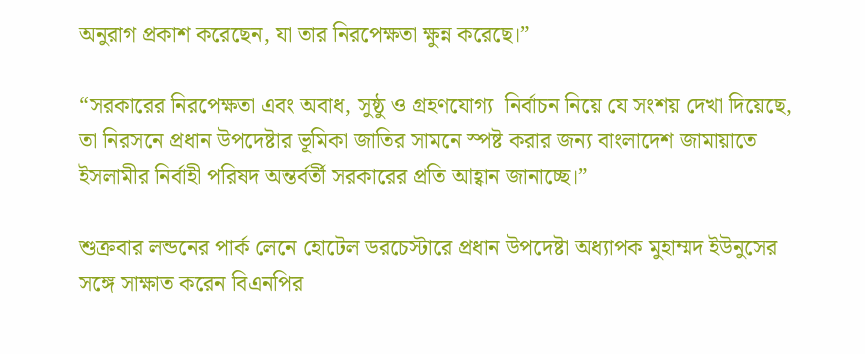অনুরাগ প্রকাশ করেছেন, যা তার নিরপেক্ষতা ক্ষুন্ন করেছে।”

“সরকারের নিরপেক্ষতা এবং অবাধ, সুষ্ঠু ও গ্রহণযোগ্য  নির্বাচন নিয়ে যে সংশয় দেখা দিয়েছে, তা নিরসনে প্রধান উপদেষ্টার ভূমিকা জাতির সামনে স্পষ্ট করার জন্য বাংলাদেশ জামায়াতে ইসলামীর নির্বাহী পরিষদ অন্তর্বর্তী সরকারের প্রতি আহ্বান জানাচ্ছে।”

শুক্রবার লন্ডনের পার্ক লেনে হোটেল ডরচেস্টারে প্রধান উপদেষ্টা অধ্যাপক মুহাম্মদ ইউনুসের সঙ্গে সাক্ষাত করেন বিএনপির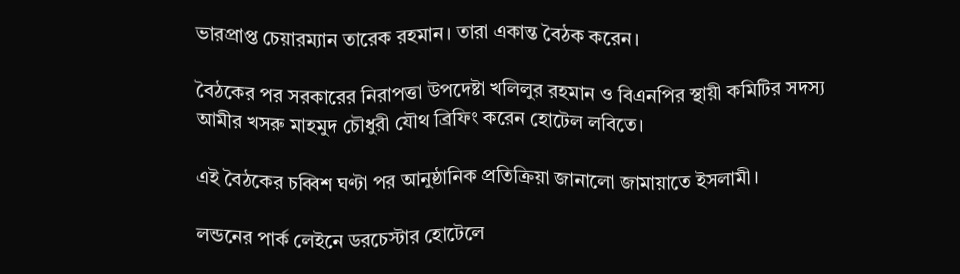ভারপ্রাপ্ত চেয়ারম্যান তারেক রহমান। তারা একান্ত বৈঠক করেন।

বৈঠকের পর সরকারের নিরাপত্তা উপদেষ্টা খলিলুর রহমান ও বিএনপির স্থায়ী কমিটির সদস্য আমীর খসরু মাহমুদ চৌধুরী যৌথ ব্রিফিং করেন হোটেল লবিতে।

এই বৈঠকের চব্বিশ ঘণ্টা পর আনুষ্ঠানিক প্রতিক্রিয়া জানালো জামায়াতে ইসলামী।

লন্ডনের পার্ক লেইনে ডরচেস্টার হোটেলে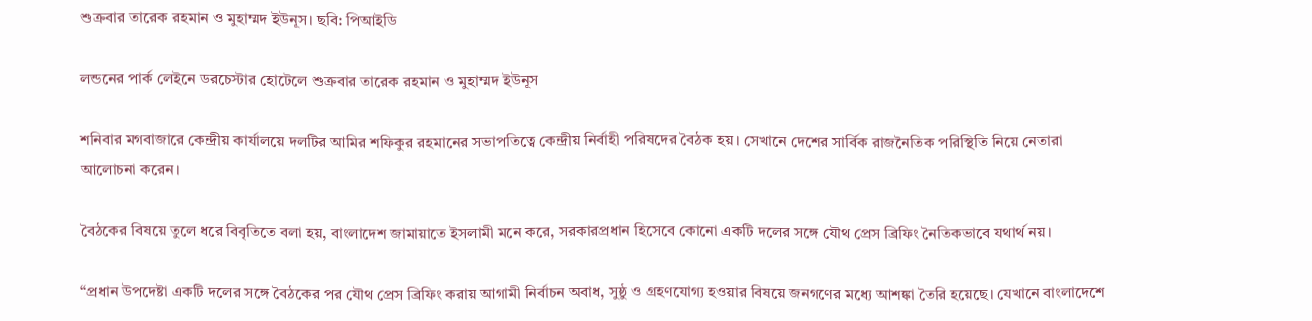শুক্রবার তারেক রহমান ও মুহাম্মদ ইউনূস। ছবি: পিআইডি

লন্ডনের পার্ক লেইনে ডরচেস্টার হোটেলে শুক্রবার তারেক রহমান ও মুহাম্মদ ইউনূস

শনিবার মগবাজারে কেন্দ্রীয় কার্যালয়ে দলটির আমির শফিকুর রহমানের সভাপতিত্বে কেন্দ্রীয় নির্বাহী পরিষদের বৈঠক হয়। সেখানে দেশের সার্বিক রাজনৈতিক পরিস্থিতি নিয়ে নেতারা আলোচনা করেন।

বৈঠকের বিষয়ে তুলে ধরে বিবৃতিতে বলা হয়, বাংলাদেশ জামায়াতে ইসলামী মনে করে, সরকারপ্রধান হিসেবে কোনো একটি দলের সঙ্গে যৌথ প্রেস ব্রিফিং নৈতিকভাবে যথার্থ নয়।

“প্রধান উপদেষ্টা একটি দলের সঙ্গে বৈঠকের পর যৌথ প্রেস ব্রিফিং করায় আগামী নির্বাচন অবাধ, সুষ্ঠু ও গ্রহণযোগ্য হওয়ার বিষয়ে জনগণের মধ্যে আশঙ্কা তৈরি হয়েছে। যেখানে বাংলাদেশে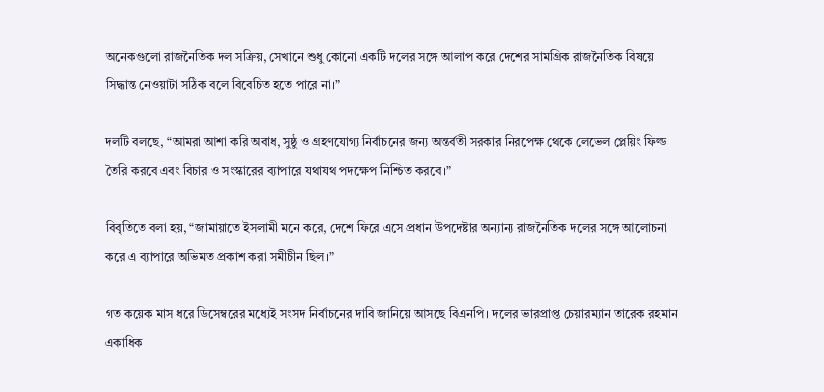অনেকগুলো রাজনৈতিক দল সক্রিয়, সেখানে শুধু কোনো একটি দলের সঙ্গে আলাপ করে দেশের সামগ্রিক রাজনৈতিক বিষয়ে সিদ্ধান্ত নেওয়াটা সঠিক বলে বিবেচিত হতে পারে না।”

দলটি বলছে, “আমরা আশা করি অবাধ, সুষ্ঠু ও গ্রহণযোগ্য নির্বাচনের জন্য অন্তর্বতী সরকার নিরপেক্ষ থেকে লেভেল প্লেয়িং ফিল্ড তৈরি করবে এবং বিচার ও সংস্কারের ব্যাপারে যথাযথ পদক্ষেপ নিশ্চিত করবে।”

বিবৃতিতে বলা হয়, “জামায়াতে ইসলামী মনে করে, দেশে ফিরে এসে প্রধান উপদেষ্টার অন্যান্য রাজনৈতিক দলের সঙ্গে আলোচনা করে এ ব্যাপারে অভিমত প্রকাশ করা সমীচীন ছিল।”

গত কয়েক মাস ধরে ডিসেম্বরের মধ্যেই সংসদ নির্বাচনের দাবি জানিয়ে আসছে বিএনপি। দলের ভারপ্রাপ্ত চেয়ারম্যান তারেক রহমান একাধিক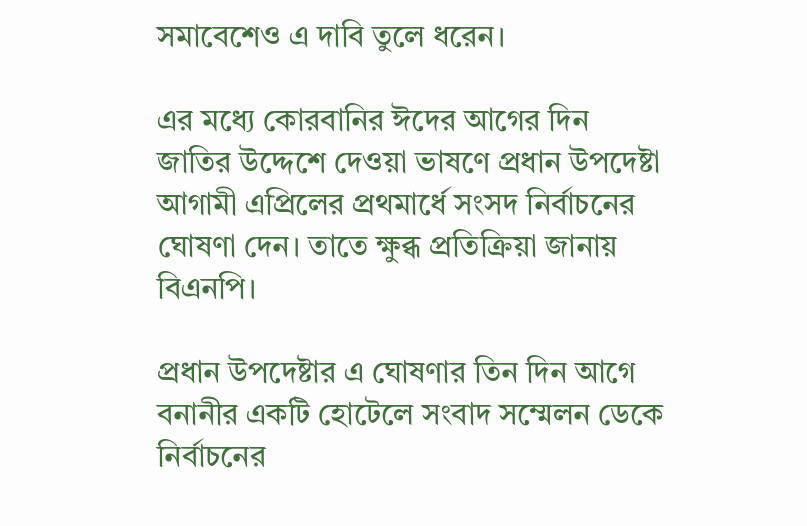সমাবেশেও এ দাবি তুলে ধরেন।

এর মধ্যে কোরবানির ঈদের আগের দিন জাতির উদ্দেশে দেওয়া ভাষণে প্রধান উপদেষ্টা আগামী এপ্রিলের প্রথমার্ধে সংসদ নির্বাচনের ঘোষণা দেন। তাতে ক্ষুব্ধ প্রতিক্রিয়া জানায় বিএনপি।

প্রধান উপদেষ্টার এ ঘোষণার তিন দিন আগে বনানীর একটি হোটেলে সংবাদ সম্মেলন ডেকে নির্বাচনের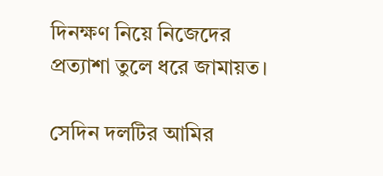দিনক্ষণ নিয়ে নিজেদের প্রত্যাশা তুলে ধরে জামায়ত।

সেদিন দলটির আমির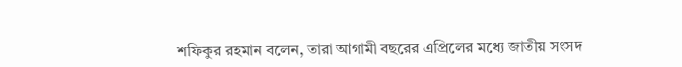শফিকুর রহমান বলেন, তারা আগামী বছরের এপ্রিলের মধ্যে জাতীয় সংসদ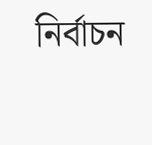নির্বাচন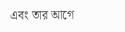এবং তার আগে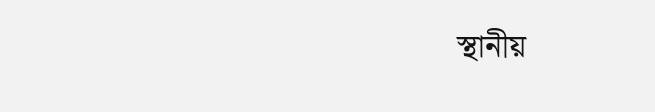স্থানীয়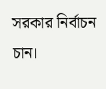সরকার নির্বাচন চান।